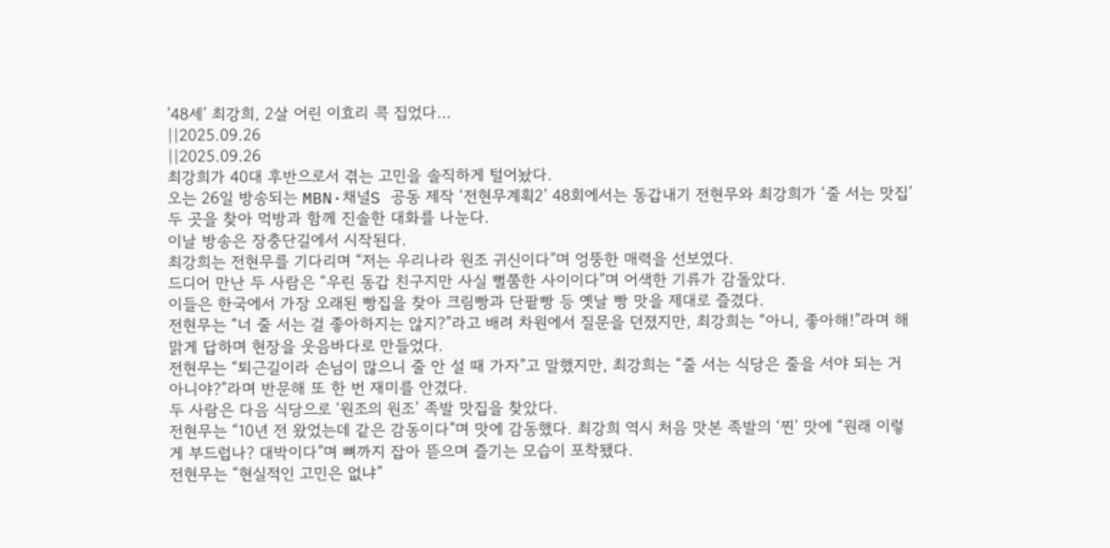’48세’ 최강희, 2살 어린 이효리 콕 집었다…
||2025.09.26
||2025.09.26
최강희가 40대 후반으로서 겪는 고민을 솔직하게 털어놨다.
오는 26일 방송되는 MBN·채널S 공동 제작 ‘전현무계획2’ 48회에서는 동갑내기 전현무와 최강희가 ‘줄 서는 맛집’ 두 곳을 찾아 먹방과 함께 진솔한 대화를 나눈다.
이날 방송은 장충단길에서 시작된다.
최강희는 전현무를 기다리며 “저는 우리나라 원조 귀신이다”며 엉뚱한 매력을 선보였다.
드디어 만난 두 사람은 “우린 동갑 친구지만 사실 뻘쭘한 사이이다”며 어색한 기류가 감돌았다.
이들은 한국에서 가장 오래된 빵집을 찾아 크림빵과 단팥빵 등 옛날 빵 맛을 제대로 즐겼다.
전현무는 “너 줄 서는 걸 좋아하지는 않지?”라고 배려 차원에서 질문을 던졌지만, 최강희는 “아니, 좋아해!”라며 해맑게 답하며 현장을 웃음바다로 만들었다.
전현무는 “퇴근길이라 손님이 많으니 줄 안 설 때 가자”고 말했지만, 최강희는 “줄 서는 식당은 줄을 서야 되는 거 아니야?”라며 반문해 또 한 번 재미를 안겼다.
두 사람은 다음 식당으로 ‘원조의 원조’ 족발 맛집을 찾았다.
전현무는 “10년 전 왔었는데 같은 감동이다”며 맛에 감동했다. 최강희 역시 처음 맛본 족발의 ‘찐’ 맛에 “원래 이렇게 부드럽나? 대박이다”며 뼈까지 잡아 뜯으며 즐기는 모습이 포착됐다.
전현무는 “현실적인 고민은 없냐”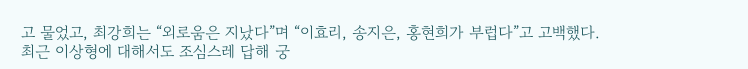고 물었고, 최강희는 “외로움은 지났다”며 “이효리, 송지은, 홍현희가 부럽다”고 고백했다. 최근 이상형에 대해서도 조심스레 답해 궁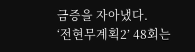금증을 자아냈다.
‘전현무계획2’ 48회는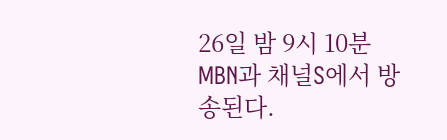26일 밤 9시 10분 MBN과 채널S에서 방송된다.